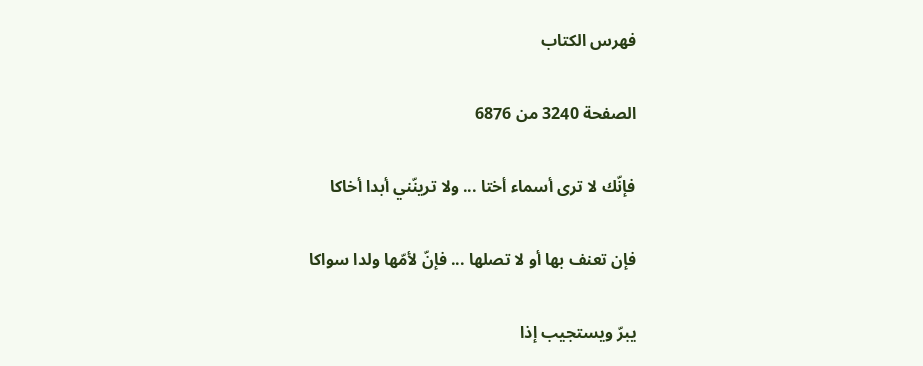فهرس الكتاب

الصفحة 3240 من 6876

فإنّك لا ترى أسماء أختا ... ولا ترينّني أبدا أخاكا

فإن تعنف بها أو لا تصلها ... فإنّ لأمّها ولدا سواكا

يبرّ ويستجيب إذا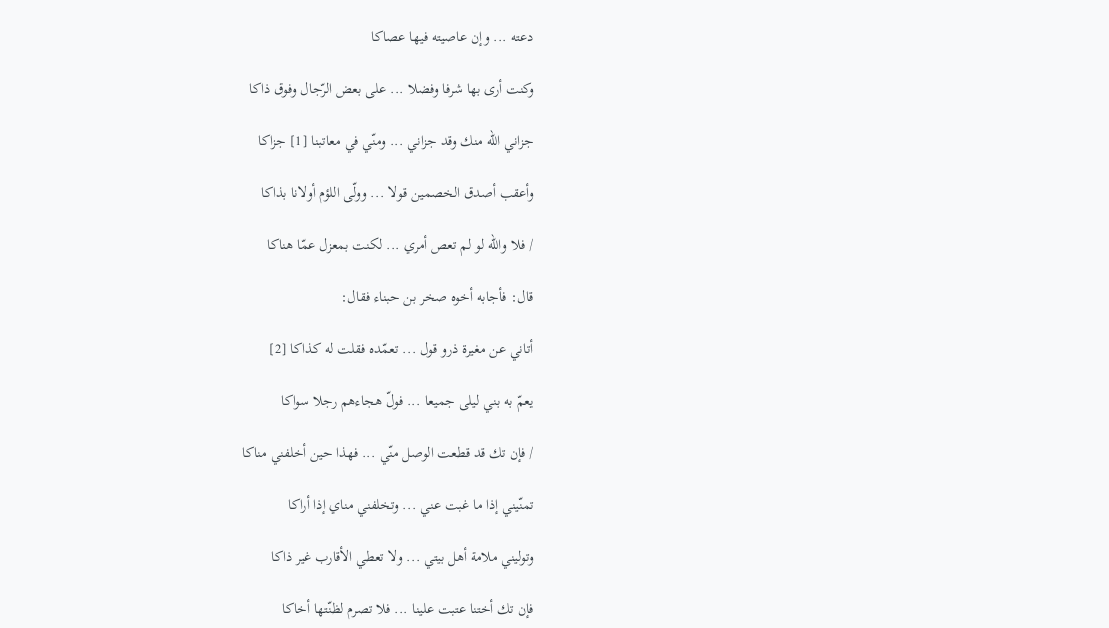دعته ... وإن عاصيته فيها عصاكا

وكنت أرى بها شرفا وفضلا ... على بعض الرّجال وفوق ذاكا

جزاني اللّه منك وقد جزاني ... ومنّي في معاتبنا [1] جزاكا

وأعقب أصدق الخصمين قولا ... وولّى اللؤم أولانا بذاكا

/ فلا واللّه لو لم تعص أمري ... لكنت بمعزل عمّا هناكا

قال: فأجابه أخوه صخر بن حبناء فقال:

أتاني عن مغيرة ذرو قول ... تعمّده فقلت له كذاكا [2]

يعمّ به بني ليلى جميعا ... فولّ هجاءهم رجلا سواكا

/ فإن تك قد قطعت الوصل منّي ... فهذا حين أخلفني مناكا

تمنّيني إذا ما غبت عني ... وتخلفني مناي إذا أراكا

وتوليني ملامة أهل بيتي ... ولا تعطي الأقارب غير ذاكا

فإن تك أختنا عتبت علينا ... فلا تصرم لظنّتها أخاكا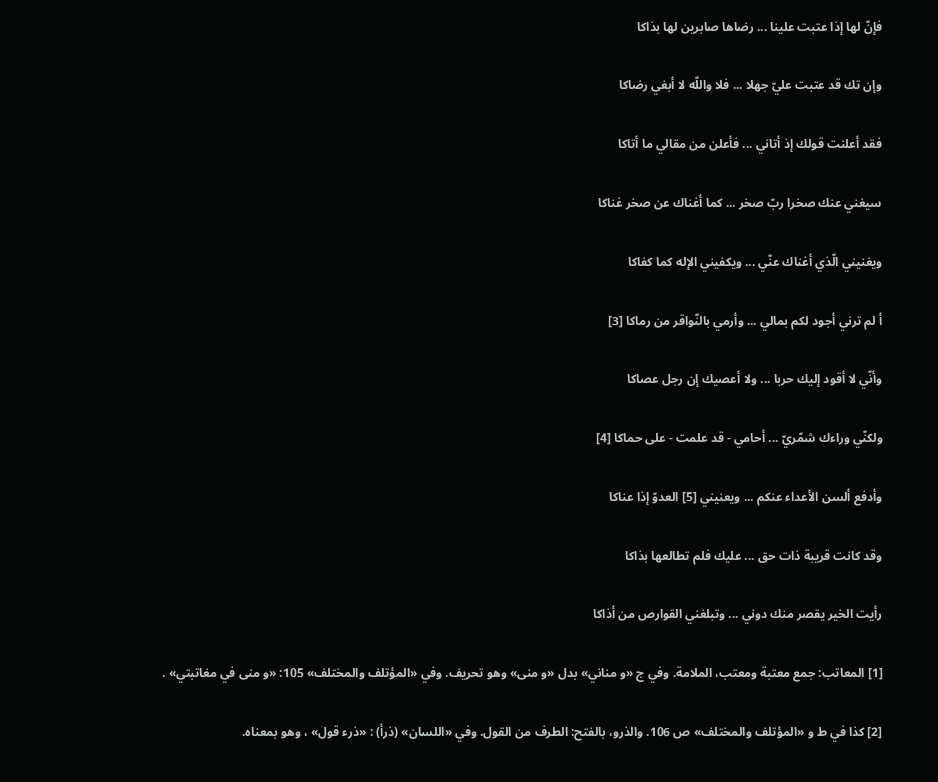فإنّ لها إذا عتبت علينا ... رضاها صابرين لها بذاكا

وإن تك قد عتبت عليّ جهلا ... فلا واللّه لا أبغي رضاكا

فقد أعلنت قولك إذ أتاني ... فأعلن من مقالي ما أتاكا

سيغني عنك صخرا ربّ صخر ... كما أغناك عن صخر غناكا

ويغنيني الّذي أغناك عنّي ... ويكفيني الإله كما كفاكا

أ لم ترني أجود لكم بمالي ... وأرمي بالنّواقر من رماكا [3]

وأنّي لا أقود إليك حربا ... ولا أعصيك إن رجل عصاكا

ولكنّي وراءك شمّريّ ... أحامي - قد علمت - على حماكا [4]

وأدفع ألسن الأعداء عنكم ... ويعنيني [5] العدوّ إذا عناكا

وقد كانت قريبة ذات حق ... عليك فلم تطالعها بذاكا

رأيت الخير يقصر منك دوني ... وتبلغني القوارص من أذاكا

[1] المعاتب: جمع معتبة ومعتب، الملامة. وفي ج «و مناني» بدل «و منى» وهو تحريف. وفي «المؤتلف والمختلف» 105: «و منى في مغاتبتي» .

[2] كذا في ط و «المؤتلف والمختلف» ص 106. والذرو، بالفتح: الطرف من القول. وفي «اللسان» (ذرأ) : «ذرء قول» ، وهو بمعناه.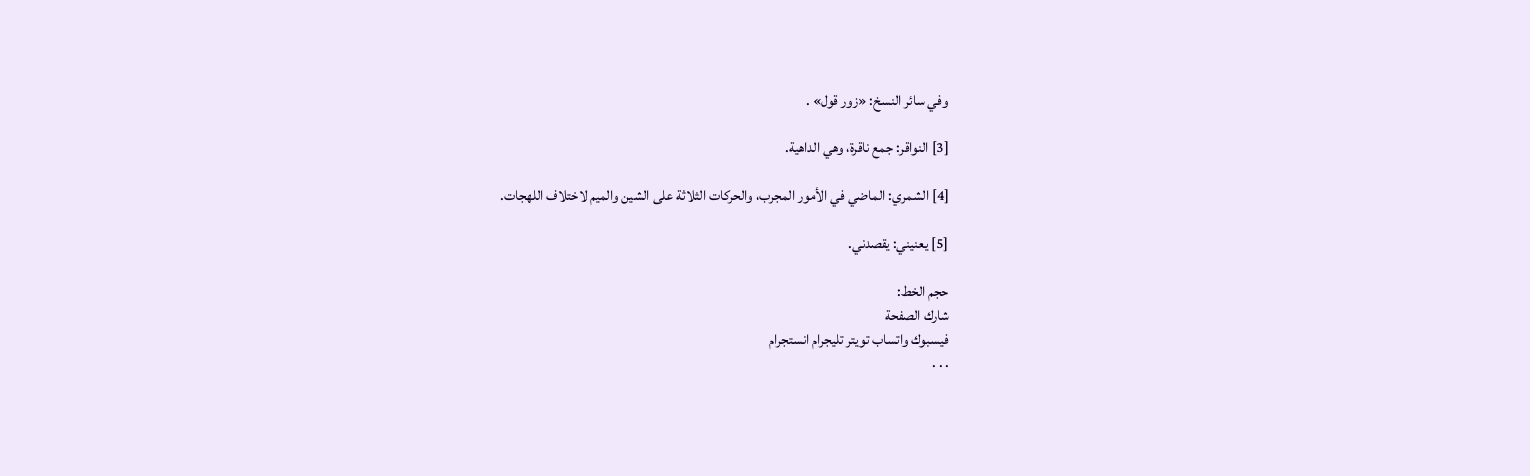وفي سائر النسخ: «زور قول» .

[3] النواقر: جمع ناقرة، وهي الداهية.

[4] الشمري: الماضي في الأمور المجرب، والحركات الثلاثة على الشين والميم لاختلاف اللهجات.

[5] يعنيني: يقصدني.

حجم الخط:
شارك الصفحة
فيسبوك واتساب تويتر تليجرام انستجرام
. . .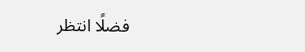فضلًا انتظر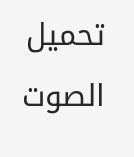تحميل الصوت